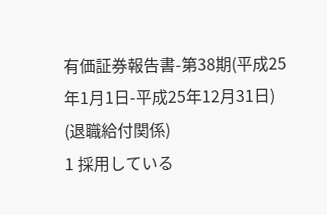有価証券報告書-第38期(平成25年1月1日-平成25年12月31日)
(退職給付関係)
1 採用している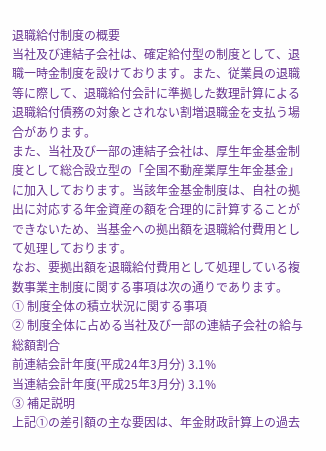退職給付制度の概要
当社及び連結子会社は、確定給付型の制度として、退職一時金制度を設けております。また、従業員の退職等に際して、退職給付会計に準拠した数理計算による退職給付債務の対象とされない割増退職金を支払う場合があります。
また、当社及び一部の連結子会社は、厚生年金基金制度として総合設立型の「全国不動産業厚生年金基金」に加入しております。当該年金基金制度は、自社の拠出に対応する年金資産の額を合理的に計算することができないため、当基金への拠出額を退職給付費用として処理しております。
なお、要拠出額を退職給付費用として処理している複数事業主制度に関する事項は次の通りであります。
① 制度全体の積立状況に関する事項
② 制度全体に占める当社及び一部の連結子会社の給与総額割合
前連結会計年度(平成24年3月分) 3.1%
当連結会計年度(平成25年3月分) 3.1%
③ 補足説明
上記①の差引額の主な要因は、年金財政計算上の過去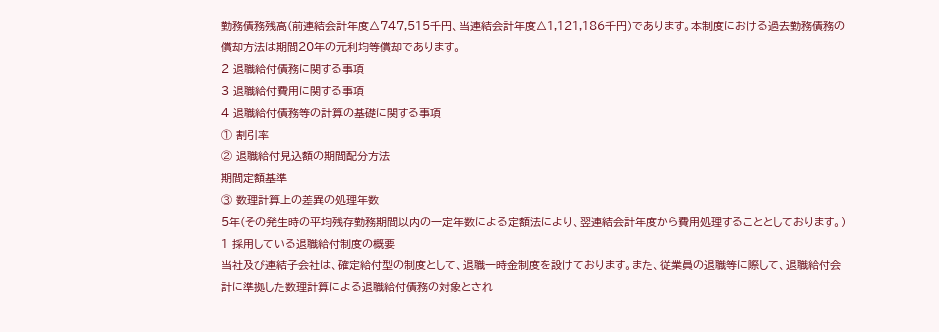勤務債務残高(前連結会計年度△747,515千円、当連結会計年度△1,121,186千円)であります。本制度における過去勤務債務の償却方法は期間20年の元利均等償却であります。
2 退職給付債務に関する事項
3 退職給付費用に関する事項
4 退職給付債務等の計算の基礎に関する事項
① 割引率
② 退職給付見込額の期間配分方法
期間定額基準
③ 数理計算上の差異の処理年数
5年(その発生時の平均残存勤務期間以内の一定年数による定額法により、翌連結会計年度から費用処理することとしております。)
1 採用している退職給付制度の概要
当社及び連結子会社は、確定給付型の制度として、退職一時金制度を設けております。また、従業員の退職等に際して、退職給付会計に準拠した数理計算による退職給付債務の対象とされ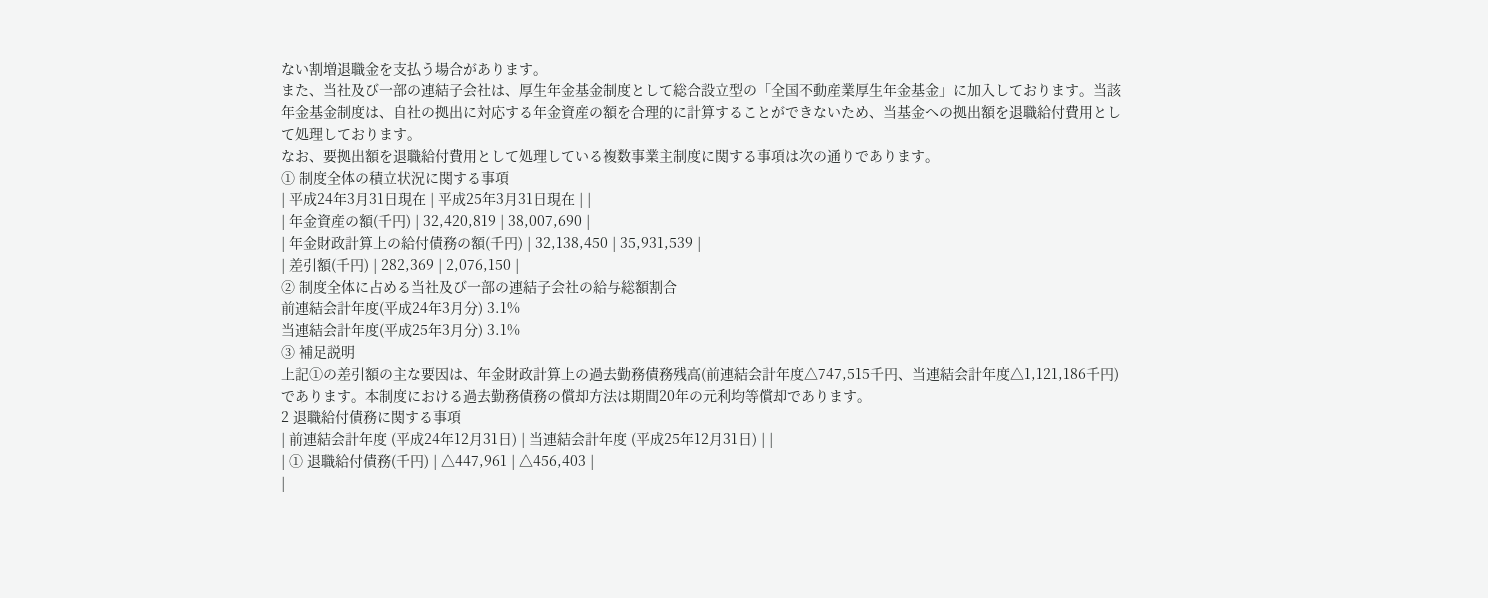ない割増退職金を支払う場合があります。
また、当社及び一部の連結子会社は、厚生年金基金制度として総合設立型の「全国不動産業厚生年金基金」に加入しております。当該年金基金制度は、自社の拠出に対応する年金資産の額を合理的に計算することができないため、当基金への拠出額を退職給付費用として処理しております。
なお、要拠出額を退職給付費用として処理している複数事業主制度に関する事項は次の通りであります。
① 制度全体の積立状況に関する事項
| 平成24年3月31日現在 | 平成25年3月31日現在 | |
| 年金資産の額(千円) | 32,420,819 | 38,007,690 |
| 年金財政計算上の給付債務の額(千円) | 32,138,450 | 35,931,539 |
| 差引額(千円) | 282,369 | 2,076,150 |
② 制度全体に占める当社及び一部の連結子会社の給与総額割合
前連結会計年度(平成24年3月分) 3.1%
当連結会計年度(平成25年3月分) 3.1%
③ 補足説明
上記①の差引額の主な要因は、年金財政計算上の過去勤務債務残高(前連結会計年度△747,515千円、当連結会計年度△1,121,186千円)であります。本制度における過去勤務債務の償却方法は期間20年の元利均等償却であります。
2 退職給付債務に関する事項
| 前連結会計年度 (平成24年12月31日) | 当連結会計年度 (平成25年12月31日) | |
| ① 退職給付債務(千円) | △447,961 | △456,403 |
|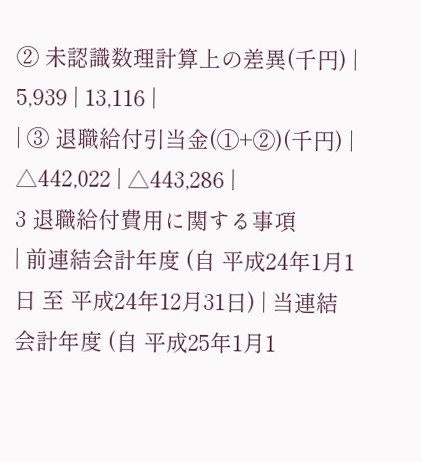② 未認識数理計算上の差異(千円) | 5,939 | 13,116 |
| ③ 退職給付引当金(①+②)(千円) | △442,022 | △443,286 |
3 退職給付費用に関する事項
| 前連結会計年度 (自 平成24年1月1日 至 平成24年12月31日) | 当連結会計年度 (自 平成25年1月1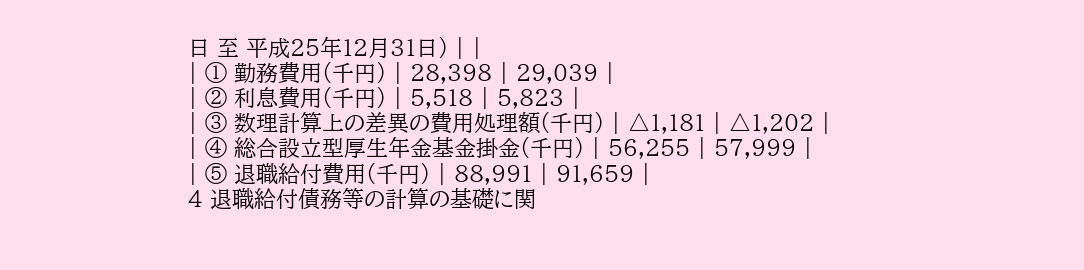日 至 平成25年12月31日) | |
| ① 勤務費用(千円) | 28,398 | 29,039 |
| ② 利息費用(千円) | 5,518 | 5,823 |
| ③ 数理計算上の差異の費用処理額(千円) | △1,181 | △1,202 |
| ④ 総合設立型厚生年金基金掛金(千円) | 56,255 | 57,999 |
| ⑤ 退職給付費用(千円) | 88,991 | 91,659 |
4 退職給付債務等の計算の基礎に関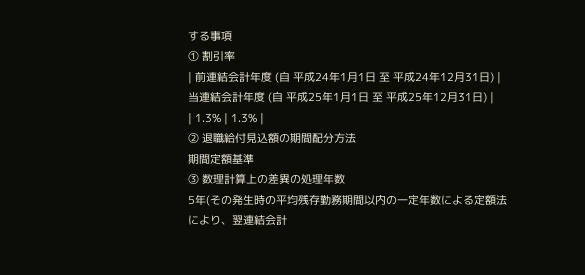する事項
① 割引率
| 前連結会計年度 (自 平成24年1月1日 至 平成24年12月31日) | 当連結会計年度 (自 平成25年1月1日 至 平成25年12月31日) |
| 1.3% | 1.3% |
② 退職給付見込額の期間配分方法
期間定額基準
③ 数理計算上の差異の処理年数
5年(その発生時の平均残存勤務期間以内の一定年数による定額法により、翌連結会計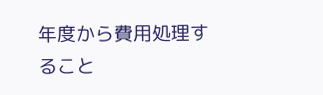年度から費用処理すること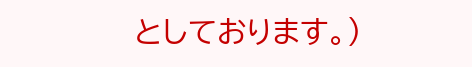としております。)